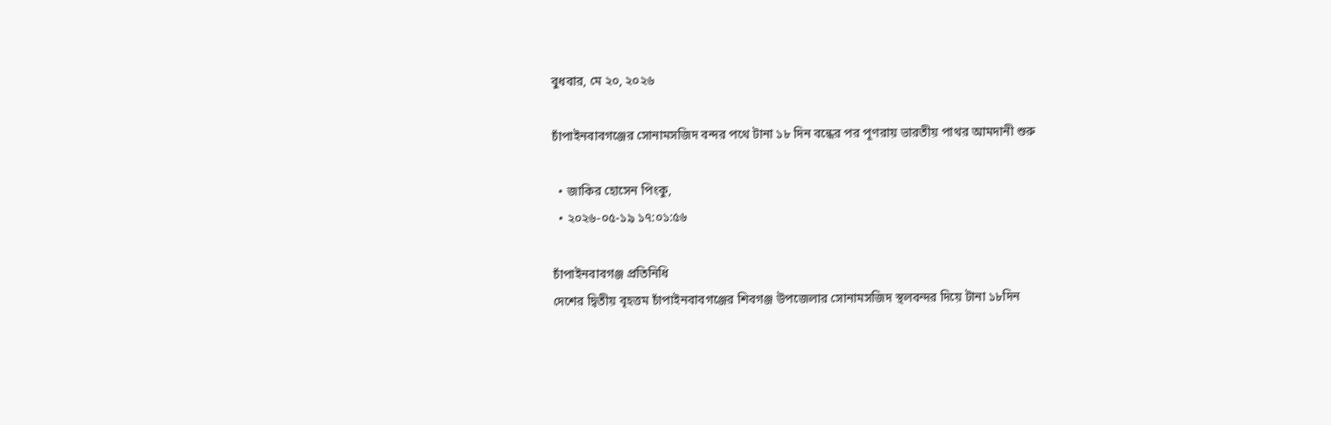বুধবার, মে ২০, ২০২৬

চাঁপাইনবাবগঞ্জের সোনামসজিদ বন্দর পথে টানা ১৮ দিন বন্ধের পর পূণরায় ভারতীয় পাথর আমদানী শুরু

  • জাকির হোসেন পিংকু,
  • ২০২৬-০৫-১৯ ১৭:০১:৫৬

চাঁপাইনবাবগঞ্জ প্রতিনিধি
দেশের দ্বিতীয় বৃহত্তম চাঁপাইনবাবগঞ্জের শিবগঞ্জ উপজেলার সোনামসজিদ স্থলবন্দর দিয়ে টানা ১৮দিন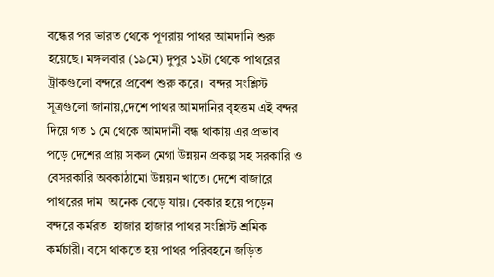বন্ধের পর ভারত থেকে পূণরায় পাথর আমদানি শুরু হয়েছে। মঙ্গলবার (১৯মে) দুপুর ১২টা থেকে পাথরের ট্রাকগুলো বন্দরে প্রবেশ শুরু করে।  বন্দর সংশ্লিস্ট সূত্রগুলো জানায়,দেশে পাথর আমদানির বৃহত্তম এই বন্দর দিয়ে গত ১ মে থেকে আমদানী বন্ধ থাকায় এর প্রভাব পড়ে দেশের প্রায় সকল মেগা উন্নয়ন প্রকল্প সহ সরকারি ও বেসরকারি অবকাঠামো উন্নয়ন খাতে। দেশে বাজারে পাথরের দাম  অনেক বেড়ে যায়। বেকার হয়ে পড়েন বন্দরে কর্মরত  হাজার হাজার পাথর সংশ্লিস্ট শ্রমিক কর্মচারী। বসে থাকতে হয় পাথর পরিবহনে জড়িত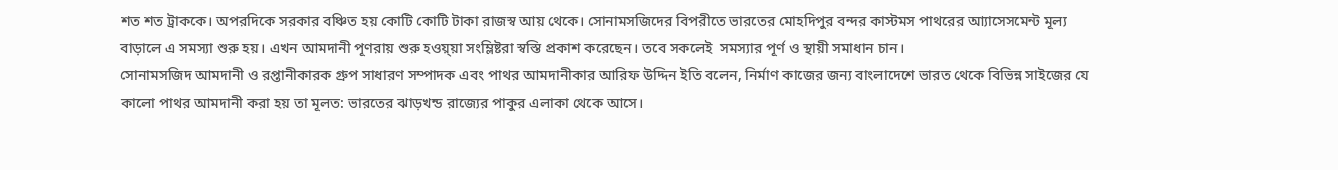শত শত ট্রাককে। অপরদিকে সরকার বঞ্চিত হয় কোটি কোটি টাকা রাজস্ব আয় থেকে। সোনামসজিদের বিপরীতে ভারতের মোহদিপুর বন্দর কাস্টমস পাথরের আ্যাসেসমেন্ট মূল্য বাড়ালে এ সমস্যা শুরু হয়। এখন আমদানী পূণরায় শুরু হওয়্য়া সংম্লিষ্টরা স্বস্তি প্রকাশ করেছেন। তবে সকলেই  সমস্যার পূর্ণ ও স্থায়ী সমাধান চান।
সোনামসজিদ আমদানী ও রপ্তানীকারক গ্রুপ সাধারণ সম্পাদক এবং পাথর আমদানীকার আরিফ উদ্দিন ইতি বলেন, নির্মাণ কাজের জন্য বাংলাদেশে ভারত থেকে বিভিন্ন সাইজের যে  কালো পাথর আমদানী করা হয় তা মূলত: ভারতের ঝাড়খন্ড রাজ্যের পাকুর এলাকা থেকে আসে।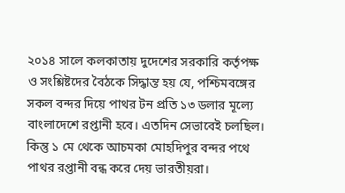২০১৪ সালে কলকাতায় দুদেশের সরকারি কর্তৃপক্ষ ও সংশ্লিষ্টদের বৈঠকে সিদ্ধান্ত হয় যে, পশ্চিমবঙ্গের সকল বন্দর দিয়ে পাথর টন প্রতি ১৩ ডলার মূল্যে  বাংলাদেশে রপ্তানী হবে। এতদিন সেভাবেই চলছিল। কিন্তু ১ মে থেকে আচমকা মোহদিপুর বন্দর পথে পাথর রপ্তানী বন্ধ করে দেয় ভারতীয়রা।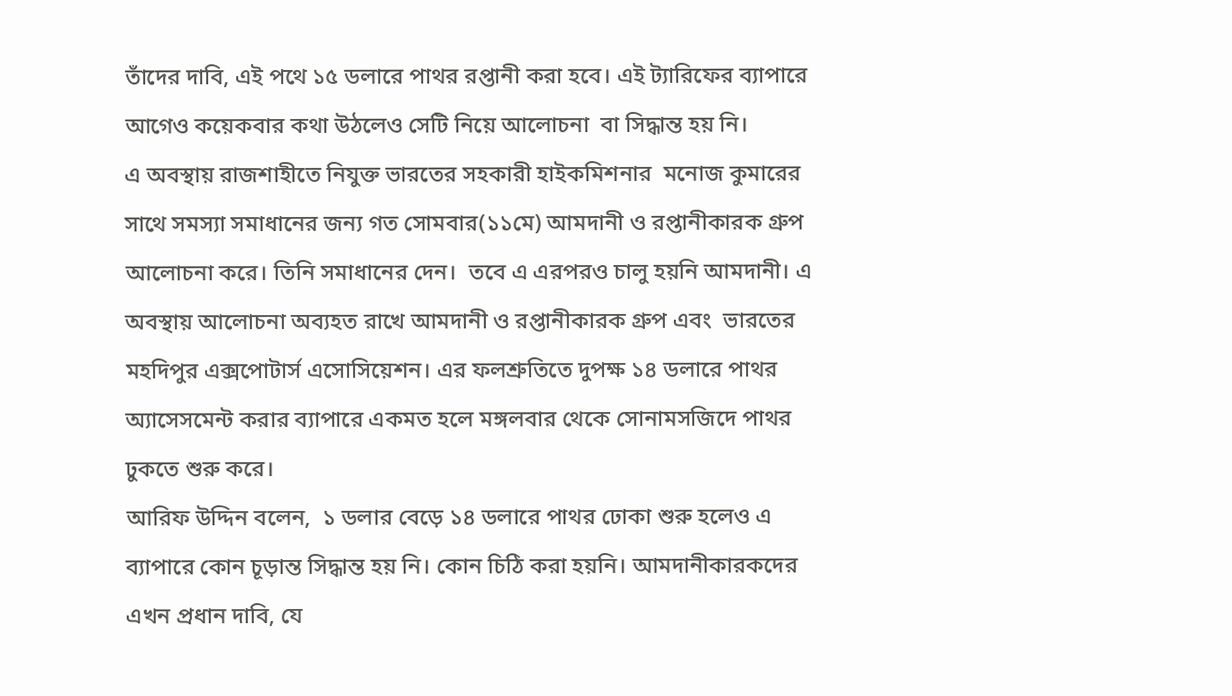তাঁদের দাবি, এই পথে ১৫ ডলারে পাথর রপ্তানী করা হবে। এই ট্যারিফের ব্যাপারে আগেও কয়েকবার কথা উঠলেও সেটি নিয়ে আলোচনা  বা সিদ্ধান্ত হয় নি।
এ অবস্থায় রাজশাহীতে নিযুক্ত ভারতের সহকারী হাইকমিশনার  মনোজ কুমারের  সাথে সমস্যা সমাধানের জন্য গত সোমবার(১১মে) আমদানী ও রপ্তানীকারক গ্রুপ  আলোচনা করে। তিনি সমাধানের দেন।  তবে এ এরপরও চালু হয়নি আমদানী। এ অবস্থায় আলোচনা অব্যহত রাখে আমদানী ও রপ্তানীকারক গ্রুপ এবং  ভারতের মহদিপুর এক্সপোটার্স এসোসিয়েশন। এর ফলশ্রুতিতে দুপক্ষ ১৪ ডলারে পাথর অ্যাসেসমেন্ট করার ব্যাপারে একমত হলে মঙ্গলবার থেকে সোনামসজিদে পাথর ঢুকতে শুরু করে।
আরিফ উদ্দিন বলেন,  ১ ডলার বেড়ে ১৪ ডলারে পাথর ঢোকা শুরু হলেও এ ব্যাপারে কোন চূড়ান্ত সিদ্ধান্ত হয় নি। কোন চিঠি করা হয়নি। আমদানীকারকদের এখন প্রধান দাবি, যে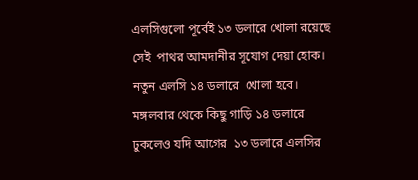এলসিগুলো পূর্বেই ১৩ ডলারে খোলা রয়েছে সেই  পাথর আমদানীর সূযোগ দেয়া হোক। নতুন এলসি ১৪ ডলারে  খোলা হবে।  মঙ্গলবার থেকে কিছু গাড়ি ১৪ ডলারে ঢুকলেও যদি আগের  ১৩ ডলারে এলসির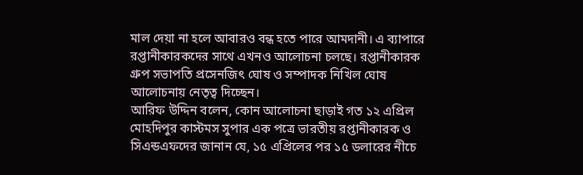মাল দেয়া না হলে আবারও বন্ধ হতে পারে আমদানী। এ ব্যাপারে রপ্তানীকারকদের সাথে এখনও আলোচনা চলছে। রপ্তানীকারক গ্রুপ সভাপতি প্রসেনজিৎ ঘোষ ও সম্পাদক নিখিল ঘোষ  আলোচনায় নেতৃত্ব দিচ্ছেন।
আরিফ উদ্দিন বলেন, কোন আলোচনা ছাড়াই গত ১২ এপ্রিল মোহদিপুর কাস্টমস সুপার এক পত্রে ভারতীয় রপ্তানীকারক ও সিএন্ডএফদের জানান যে, ১৫ এপ্রিলের পর ১৫ ডলারের নীচে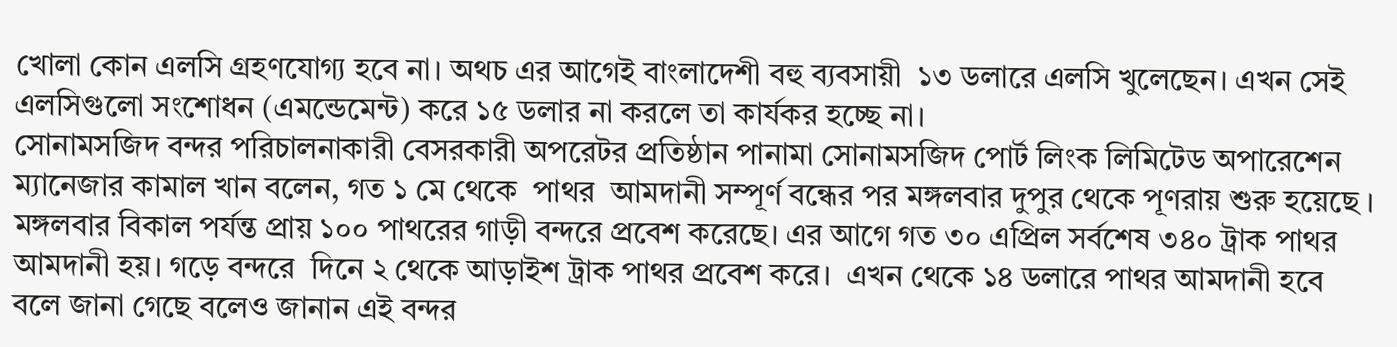খোলা কোন এলসি গ্রহণযোগ্য হবে না। অথচ এর আগেই বাংলাদেশী বহু ব্যবসায়ী  ১৩ ডলারে এলসি খুলেছেন। এখন সেই এলসিগুলো সংশোধন (এমন্ডেমেন্ট) করে ১৫ ডলার না করলে তা কার্যকর হচ্ছে না।
সোনামসজিদ বন্দর পরিচালনাকারী বেসরকারী অপরেটর প্রতিষ্ঠান পানামা সোনামসজিদ পোর্ট লিংক লিমিটেড অপারেশেন ম্যানেজার কামাল খান বলেন, গত ১ মে থেকে  পাথর  আমদানী সম্পূর্ণ বন্ধের পর মঙ্গলবার দুপুর থেকে পূণরায় শুরু হয়েছে । মঙ্গলবার বিকাল পর্যন্ত প্রায় ১০০ পাথরের গাড়ী বন্দরে প্রবেশ করেছে। এর আগে গত ৩০ এপ্রিল সর্বশেষ ৩৪০ ট্রাক পাথর আমদানী হয়। গড়ে বন্দরে  দিনে ২ থেকে আড়াইশ ট্রাক পাথর প্রবেশ করে।  এখন থেকে ১৪ ডলারে পাথর আমদানী হবে বলে জানা গেছে বলেও জানান এই বন্দর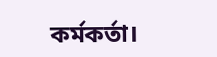কর্মকর্তা।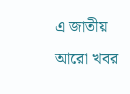এ জাতীয় আরো খবর